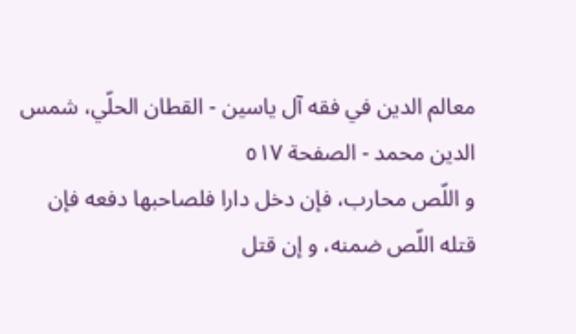معالم الدين في فقه آل ياسين - القطان الحلّي، شمس الدين محمد - الصفحة ٥١٧
و اللّص محارب، فإن دخل دارا فلصاحبها دفعه فإن قتله اللّص ضمنه، و إن قتل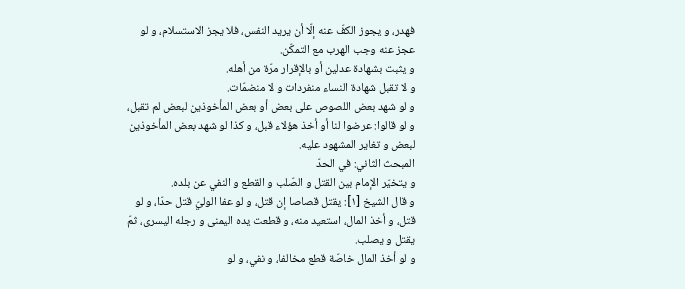فهدر، و يجوز الكفّ عنه إلّا أن يريد النفس، فلا يجز الاستسلام، و لو عجز عنه وجب الهرب مع التمكّن.
و يثبت بشهادة عدلين أو بالإقرار مرّة من أهله.
و لا تقبل شهادة النساء منفردات و لا منضمّات.
و لو شهد بعض اللصوص على بعض أو بعض المأخوذين لبعض لم تقبل، و لو قالوا: عرضوا لنا أو أخذ هؤلاء قبل، و كذا لو شهد بعض المأخوذين لبعض و تغاير المشهود عليه.
المبحث الثاني: في الحدّ
و يتخيّر الإمام بين القتل و الصّلب و القطع و النفي عن بلده.
و قال الشيخ [١]: يقتل قصاصا إن قتل، و لو عفا الوليّ قتل حدّا، و لو قتل، و أخذ المال، استعيد منه، و قطعت يده اليمنى و رجله اليسرى، ثمّ يقتل و يصلب.
و لو أخذ المال خاصّة قطع مخالفا، و نفي، و لو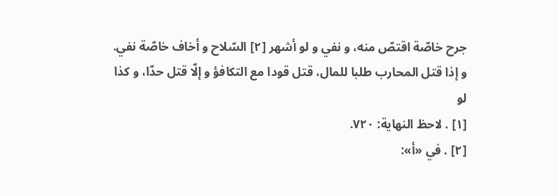جرح خاصّة اقتصّ منه، و نفي و لو أشهر [٢] السّلاح و أخاف خاصّة نفي.
و إذا قتل المحارب طلبا للمال، قتل قودا مع التكافؤ و إلّا قتل حدّا، و كذا لو
[١] . لاحظ النهاية: ٧٢٠.
[٢] . في «أ»: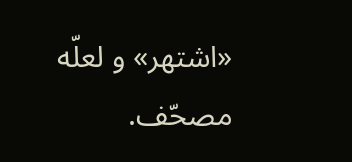«اشتهر» و لعلّه مصحّف.